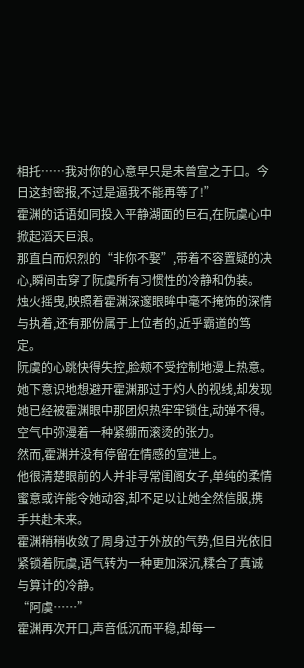相托……我对你的心意早只是未曾宣之于口。今日这封密报,不过是逼我不能再等了!”
霍渊的话语如同投入平静湖面的巨石,在阮虞心中掀起滔天巨浪。
那直白而炽烈的“非你不娶”,带着不容置疑的决心,瞬间击穿了阮虞所有习惯性的冷静和伪装。
烛火摇曳,映照着霍渊深邃眼眸中毫不掩饰的深情与执着,还有那份属于上位者的,近乎霸道的笃定。
阮虞的心跳快得失控,脸颊不受控制地漫上热意。
她下意识地想避开霍渊那过于灼人的视线,却发现她已经被霍渊眼中那团炽热牢牢锁住,动弹不得。
空气中弥漫着一种紧绷而滚烫的张力。
然而,霍渊并没有停留在情感的宣泄上。
他很清楚眼前的人并非寻常闺阁女子,单纯的柔情蜜意或许能令她动容,却不足以让她全然信服,携手共赴未来。
霍渊稍稍收敛了周身过于外放的气势,但目光依旧紧锁着阮虞,语气转为一种更加深沉,糅合了真诚与算计的冷静。
“阿虞……”
霍渊再次开口,声音低沉而平稳,却每一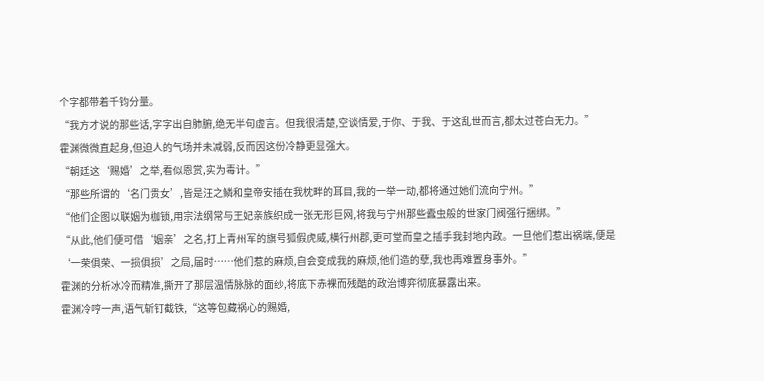个字都带着千钧分量。
“我方才说的那些话,字字出自肺腑,绝无半句虚言。但我很清楚,空谈情爱,于你、于我、于这乱世而言,都太过苍白无力。”
霍渊微微直起身,但迫人的气场并未减弱,反而因这份冷静更显强大。
“朝廷这‘赐婚’之举,看似恩赏,实为毒计。”
“那些所谓的‘名门贵女’,皆是汪之鳞和皇帝安插在我枕畔的耳目,我的一举一动,都将通过她们流向宁州。”
“他们企图以联姻为枷锁,用宗法纲常与王妃亲族织成一张无形巨网,将我与宁州那些蠹虫般的世家门阀强行捆绑。”
“从此,他们便可借‘姻亲’之名,打上青州军的旗号狐假虎威,横行州郡,更可堂而皇之插手我封地内政。一旦他们惹出祸端,便是‘一荣俱荣、一损俱损’之局,届时……他们惹的麻烦,自会变成我的麻烦,他们造的孽,我也再难置身事外。”
霍渊的分析冰冷而精准,撕开了那层温情脉脉的面纱,将底下赤裸而残酷的政治博弈彻底暴露出来。
霍渊冷哼一声,语气斩钉截铁,“这等包藏祸心的赐婚,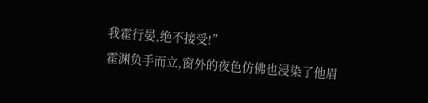我霍行晏,绝不接受!”
霍渊负手而立,窗外的夜色仿佛也浸染了他眉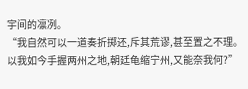宇间的凛冽。
“我自然可以一道奏折掷还,斥其荒谬,甚至置之不理。以我如今手握两州之地,朝廷龟缩宁州,又能奈我何?”